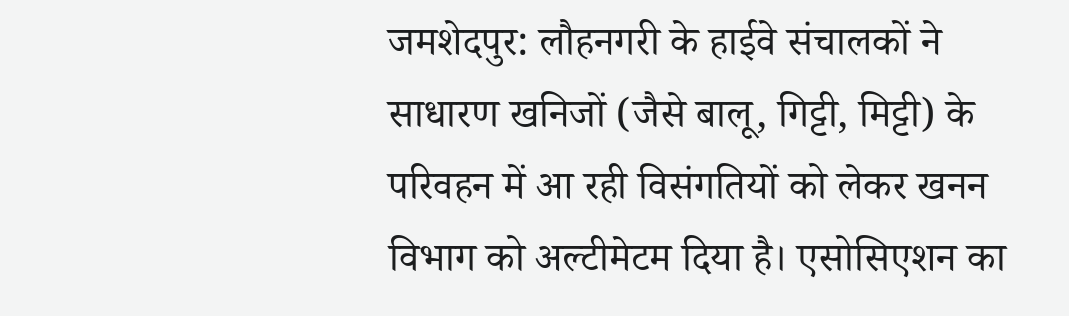जमशेदपुर: लौहनगरी के हाईवे संचालकों ने साधारण खनिजों (जैसे बालू, गिट्टी, मिट्टी) के परिवहन में आ रही विसंगतियों को लेकर खनन विभाग को अल्टीमेटम दिया है। एसोसिएशन का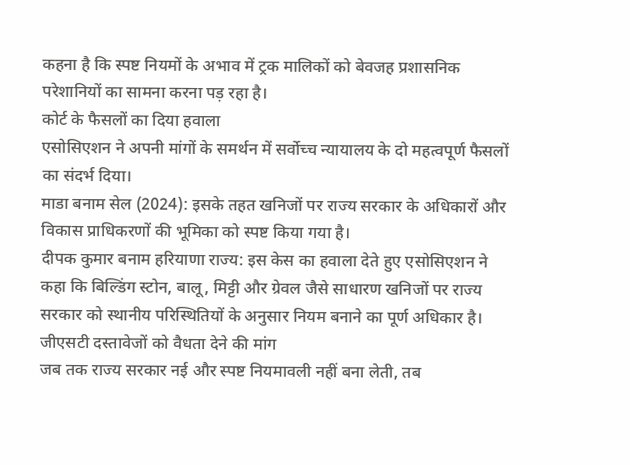कहना है कि स्पष्ट नियमों के अभाव में ट्रक मालिकों को बेवजह प्रशासनिक परेशानियों का सामना करना पड़ रहा है।
कोर्ट के फैसलों का दिया हवाला
एसोसिएशन ने अपनी मांगों के समर्थन में सर्वोच्च न्यायालय के दो महत्वपूर्ण फैसलों का संदर्भ दिया।
माडा बनाम सेल (2024): इसके तहत खनिजों पर राज्य सरकार के अधिकारों और विकास प्राधिकरणों की भूमिका को स्पष्ट किया गया है।
दीपक कुमार बनाम हरियाणा राज्य: इस केस का हवाला देते हुए एसोसिएशन ने कहा कि बिल्डिंग स्टोन, बालू, मिट्टी और ग्रेवल जैसे साधारण खनिजों पर राज्य सरकार को स्थानीय परिस्थितियों के अनुसार नियम बनाने का पूर्ण अधिकार है।
जीएसटी दस्तावेजों को वैधता देने की मांग
जब तक राज्य सरकार नई और स्पष्ट नियमावली नहीं बना लेती, तब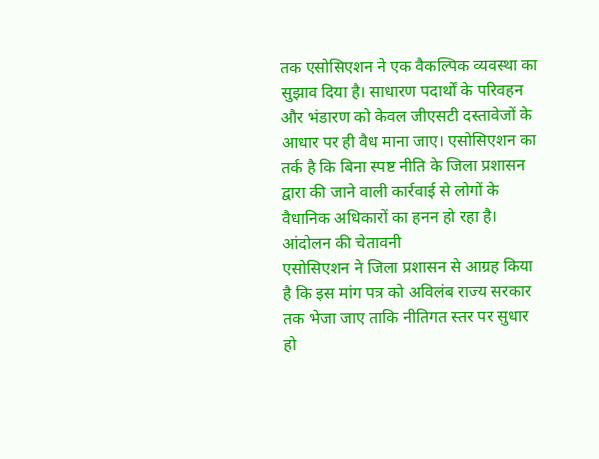तक एसोसिएशन ने एक वैकल्पिक व्यवस्था का सुझाव दिया है। साधारण पदार्थों के परिवहन और भंडारण को केवल जीएसटी दस्तावेजों के आधार पर ही वैध माना जाए। एसोसिएशन का तर्क है कि बिना स्पष्ट नीति के जिला प्रशासन द्वारा की जाने वाली कार्रवाई से लोगों के वैधानिक अधिकारों का हनन हो रहा है।
आंदोलन की चेतावनी
एसोसिएशन ने जिला प्रशासन से आग्रह किया है कि इस मांग पत्र को अविलंब राज्य सरकार तक भेजा जाए ताकि नीतिगत स्तर पर सुधार हो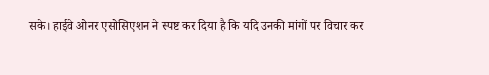सके। हाईवे ओनर एसोसिएशन ने स्पष्ट कर दिया है कि यदि उनकी मांगों पर विचार कर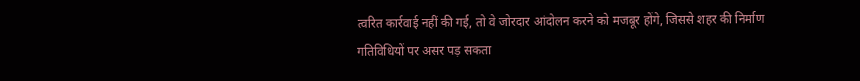त्वरित कार्रवाई नहीं की गई, तो वे जोरदार आंदोलन करने को मजबूर होंगे, जिससे शहर की निर्माण गतिविधियों पर असर पड़ सकता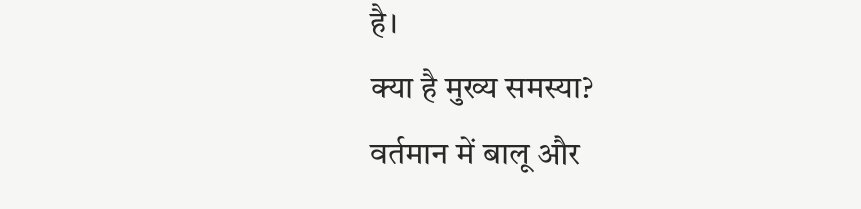है।
क्या है मुख्य समस्या?
वर्तमान में बालू और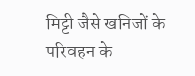मिट्टी जैसे खनिजों के परिवहन के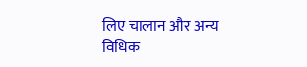लिए चालान और अन्य विधिक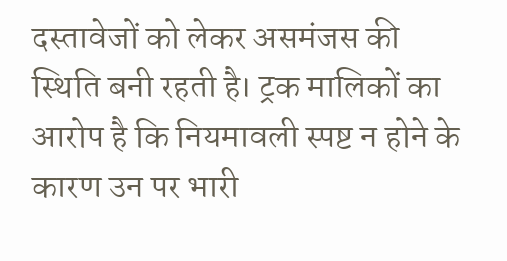दस्तावेजों को लेकर असमंजस की स्थिति बनी रहती है। ट्रक मालिकों का आरोप है कि नियमावली स्पष्ट न होने के कारण उन पर भारी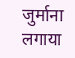जुर्माना लगाया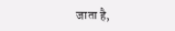जाता है,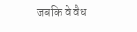जबकि वे वैध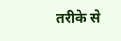तरीके से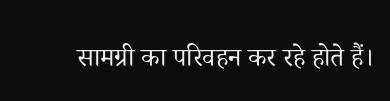सामग्री का परिवहन कर रहे होते हैं।